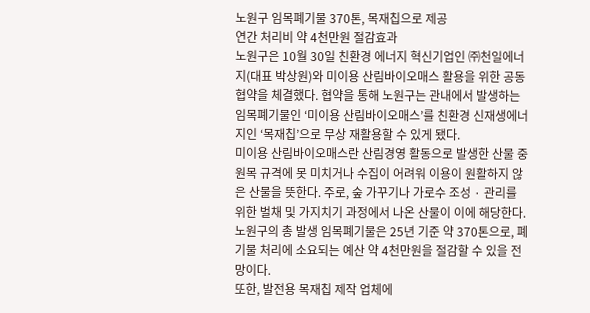노원구 임목폐기물 370톤, 목재칩으로 제공
연간 처리비 약 4천만원 절감효과
노원구은 10월 30일 친환경 에너지 혁신기업인 ㈜천일에너지(대표 박상원)와 미이용 산림바이오매스 활용을 위한 공동협약을 체결했다. 협약을 통해 노원구는 관내에서 발생하는 임목폐기물인 ‘미이용 산림바이오매스’를 친환경 신재생에너지인 ‘목재칩’으로 무상 재활용할 수 있게 됐다.
미이용 산림바이오매스란 산림경영 활동으로 발생한 산물 중 원목 규격에 못 미치거나 수집이 어려워 이용이 원활하지 않은 산물을 뜻한다. 주로, 숲 가꾸기나 가로수 조성 · 관리를 위한 벌채 및 가지치기 과정에서 나온 산물이 이에 해당한다. 노원구의 총 발생 임목폐기물은 25년 기준 약 370톤으로, 폐기물 처리에 소요되는 예산 약 4천만원을 절감할 수 있을 전망이다.
또한, 발전용 목재칩 제작 업체에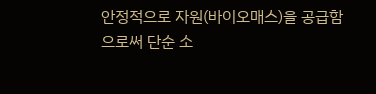안정적으로 자원(바이오매스)을 공급함으로써 단순 소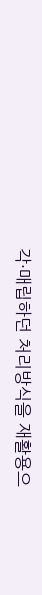각·매립하던 처리방식을 재활용으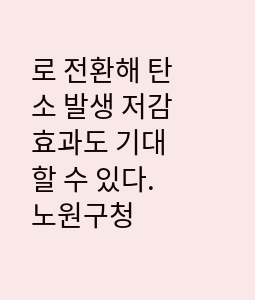로 전환해 탄소 발생 저감 효과도 기대할 수 있다.
노원구청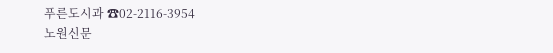푸른도시과 ☎02-2116-3954
노원신문